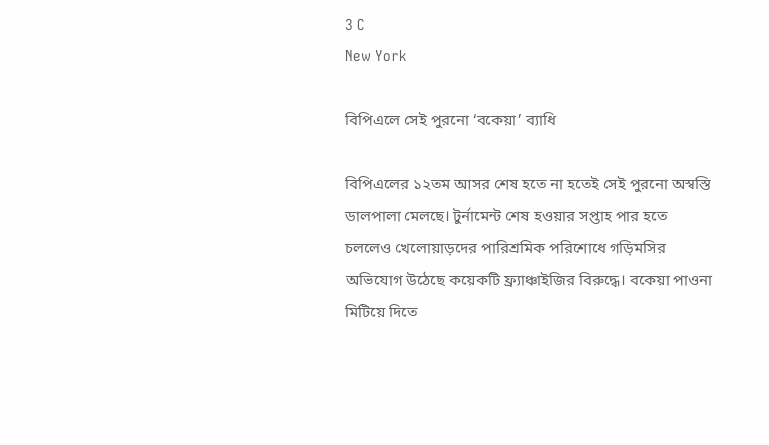3 C
New York

বিপিএলে সেই পুরনো ‘বকেয়া’ ব্যাধি

বিপিএলের ১২তম আসর শেষ হতে না হতেই সেই পুরনো অস্বস্তি ডালপালা মেলছে। টুর্নামেন্ট শেষ হওয়ার সপ্তাহ পার হতে চললেও খেলোয়াড়দের পারিশ্রমিক পরিশোধে গড়িমসির অভিযোগ উঠেছে কয়েকটি ফ্র্যাঞ্চাইজির বিরুদ্ধে। বকেয়া পাওনা মিটিয়ে দিতে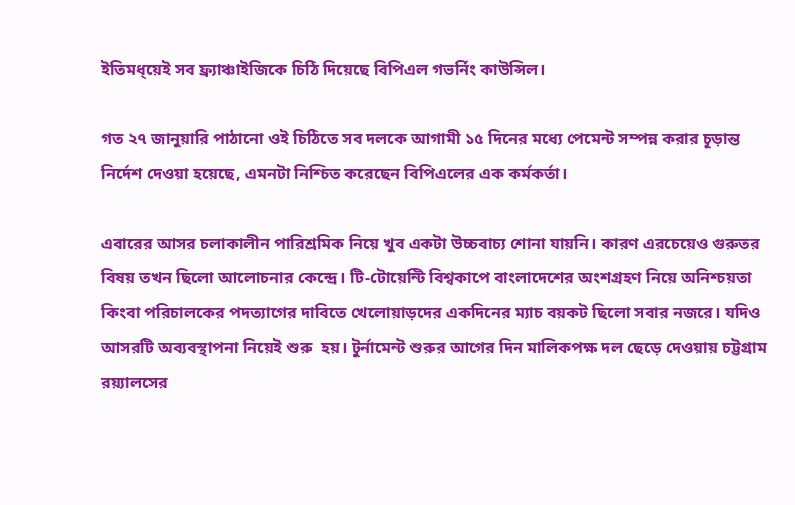ইতিমধ্য়েই সব ফ্র্যাঞ্চাইজিকে চিঠি দিয়েছে বিপিএল গভর্নিং কাউন্সিল।

গত ২৭ জানুয়ারি পাঠানো ওই চিঠিতে সব দলকে আগামী ১৫ দিনের মধ্যে পেমেন্ট সম্পন্ন করার চূড়ান্ত নির্দেশ দেওয়া হয়েছে, এমনটা নিশ্চিত করেছেন বিপিএলের এক কর্মকর্তা।

এবারের আসর চলাকালীন পারিশ্রমিক নিয়ে খুব একটা উচ্চবাচ্য শোনা যায়নি। কারণ এরচেয়েও গুরুতর বিষয় তখন ছিলো আলোচনার কেন্দ্রে। টি-টোয়েন্টি বিশ্বকাপে বাংলাদেশের অংশগ্রহণ নিয়ে অনিশ্চয়তা কিংবা পরিচালকের পদত্যাগের দাবিতে খেলোয়াড়দের একদিনের ম্যাচ বয়কট ছিলো সবার নজরে। যদিও আসরটি অব্যবস্থাপনা নিয়েই শুরু  হয়। টুর্নামেন্ট শুরুর আগের দিন মালিকপক্ষ দল ছেড়ে দেওয়ায় চট্টগ্রাম রয়্যালসের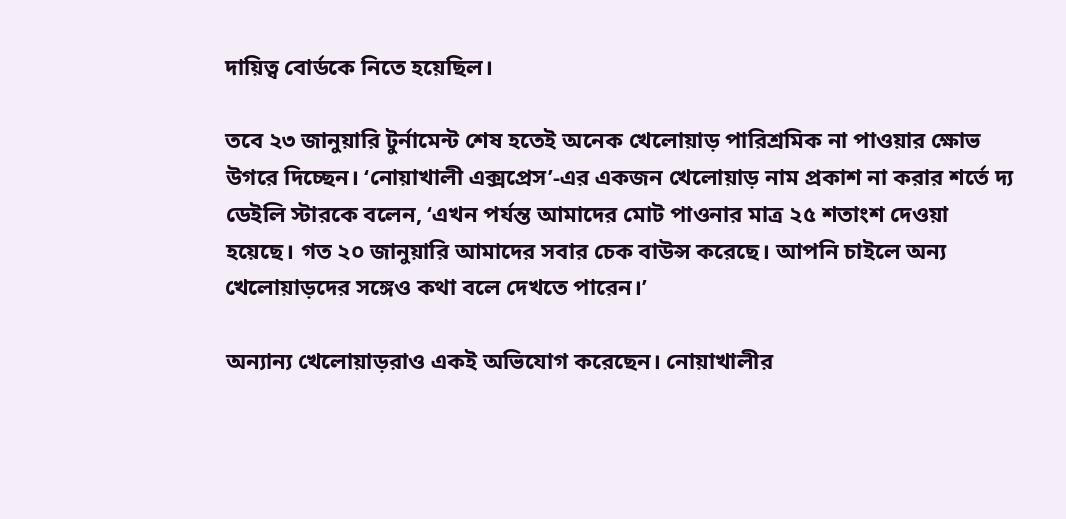দায়িত্ব বোর্ডকে নিতে হয়েছিল।

তবে ২৩ জানুয়ারি টুর্নামেন্ট শেষ হতেই অনেক খেলোয়াড় পারিশ্রমিক না পাওয়ার ক্ষোভ উগরে দিচ্ছেন। ‘নোয়াখালী এক্সপ্রেস’-এর একজন খেলোয়াড় নাম প্রকাশ না করার শর্তে দ্য ডেইলি স্টারকে বলেন, ‘এখন পর্যন্ত আমাদের মোট পাওনার মাত্র ২৫ শতাংশ দেওয়া হয়েছে। গত ২০ জানুয়ারি আমাদের সবার চেক বাউন্স করেছে। আপনি চাইলে অন্য খেলোয়াড়দের সঙ্গেও কথা বলে দেখতে পারেন।’

অন্যান্য খেলোয়াড়রাও একই অভিযোগ করেছেন। নোয়াখালীর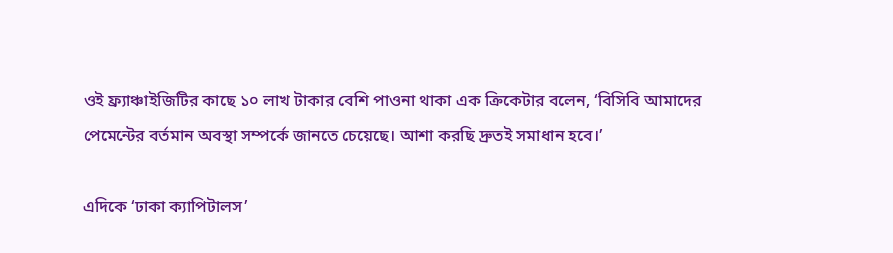ওই ফ্র্যাঞ্চাইজিটির কাছে ১০ লাখ টাকার বেশি পাওনা থাকা এক ক্রিকেটার বলেন, ‘বিসিবি আমাদের পেমেন্টের বর্তমান অবস্থা সম্পর্কে জানতে চেয়েছে। আশা করছি দ্রুতই সমাধান হবে।’

এদিকে ‘ঢাকা ক্যাপিটালস’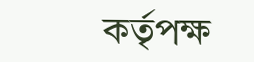কর্তৃপক্ষ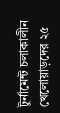টুর্নামেন্ট চলাকালীন খেলোয়াড়দের ২৫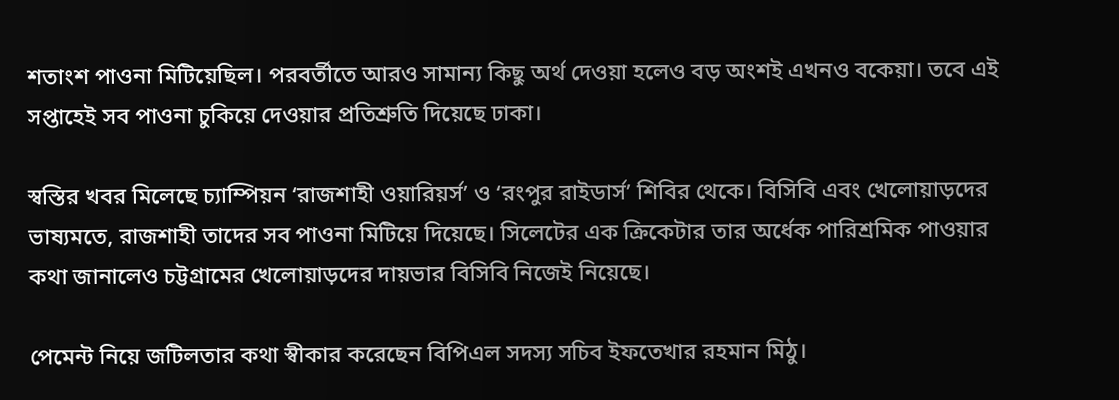শতাংশ পাওনা মিটিয়েছিল। পরবর্তীতে আরও সামান্য কিছু অর্থ দেওয়া হলেও বড় অংশই এখনও বকেয়া। তবে এই সপ্তাহেই সব পাওনা চুকিয়ে দেওয়ার প্রতিশ্রুতি দিয়েছে ঢাকা।

স্বস্তির খবর মিলেছে চ্যাম্পিয়ন ‘রাজশাহী ওয়ারিয়র্স’ ও ‘রংপুর রাইডার্স’ শিবির থেকে। বিসিবি এবং খেলোয়াড়দের ভাষ্যমতে, রাজশাহী তাদের সব পাওনা মিটিয়ে দিয়েছে। সিলেটের এক ক্রিকেটার তার অর্ধেক পারিশ্রমিক পাওয়ার কথা জানালেও চট্টগ্রামের খেলোয়াড়দের দায়ভার বিসিবি নিজেই নিয়েছে।

পেমেন্ট নিয়ে জটিলতার কথা স্বীকার করেছেন বিপিএল সদস্য সচিব ইফতেখার রহমান মিঠু।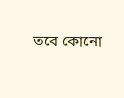তবে কোনো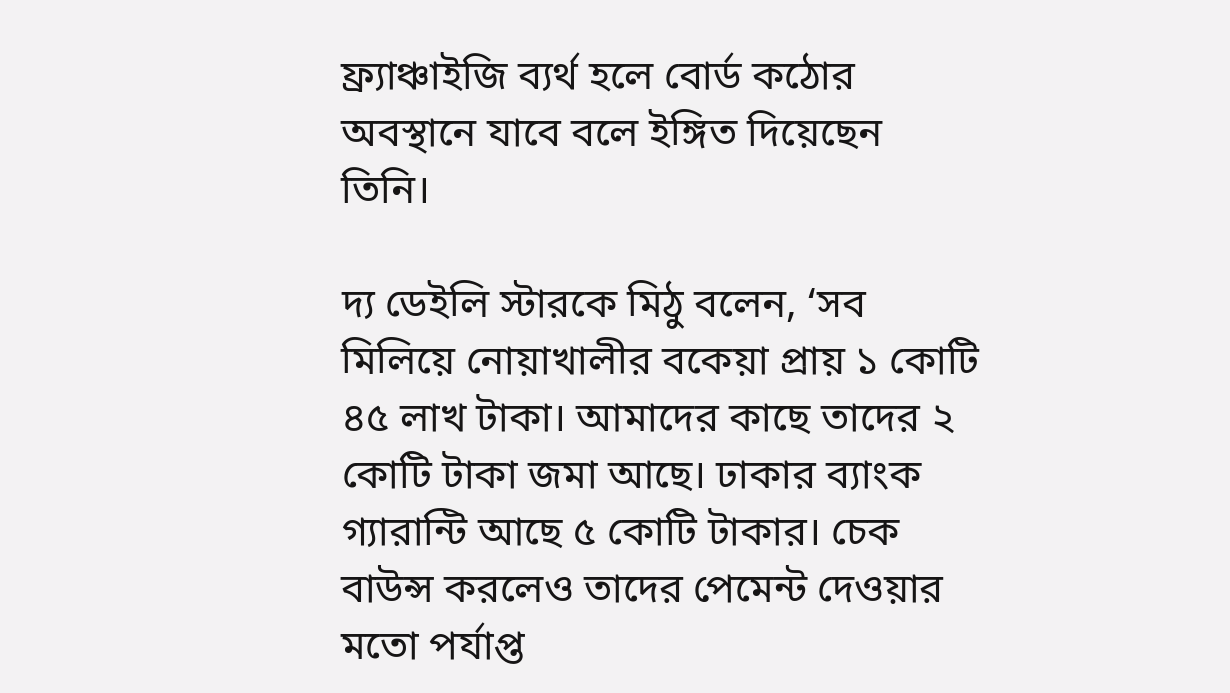ফ্র্যাঞ্চাইজি ব্যর্থ হলে বোর্ড কঠোর অবস্থানে যাবে বলে ইঙ্গিত দিয়েছেন তিনি।

দ্য ডেইলি স্টারকে মিঠু বলেন, ‘সব মিলিয়ে নোয়াখালীর বকেয়া প্রায় ১ কোটি ৪৫ লাখ টাকা। আমাদের কাছে তাদের ২ কোটি টাকা জমা আছে। ঢাকার ব্যাংক গ্যারান্টি আছে ৫ কোটি টাকার। চেক বাউন্স করলেও তাদের পেমেন্ট দেওয়ার মতো পর্যাপ্ত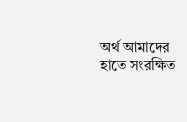অর্থ আমাদের হাতে সংরক্ষিত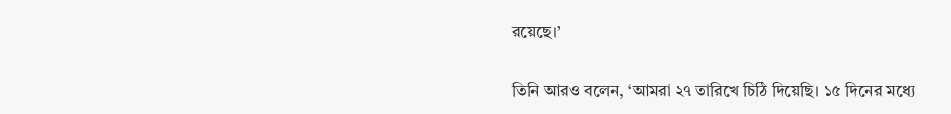রয়েছে।’

তিনি আরও বলেন, ‘আমরা ২৭ তারিখে চিঠি দিয়েছি। ১৫ দিনের মধ্যে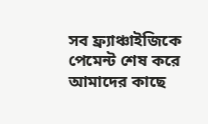সব ফ্র্যাঞ্চাইজিকে পেমেন্ট শেষ করে আমাদের কাছে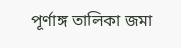পূর্ণাঙ্গ তালিকা জমা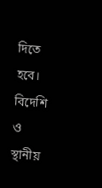দিতে হবে। বিদেশি ও স্থানীয়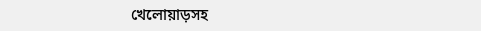খেলোয়াড়সহ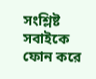সংশ্লিষ্ট সবাইকে ফোন করে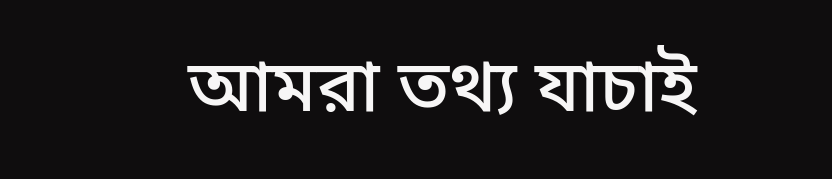আমরা তথ্য যাচাই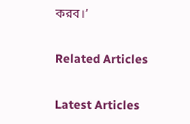করব।’

Related Articles

Latest Articles